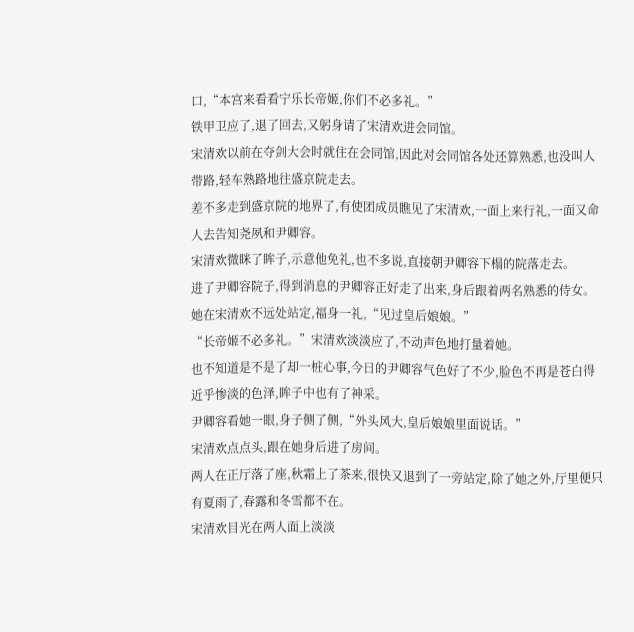口,“本宫来看看宁乐长帝姬,你们不必多礼。”
铁甲卫应了,退了回去,又躬身请了宋清欢进会同馆。
宋清欢以前在夺剑大会时就住在会同馆,因此对会同馆各处还算熟悉,也没叫人带路,轻车熟路地往盛京院走去。
差不多走到盛京院的地界了,有使团成员瞧见了宋清欢,一面上来行礼,一面又命人去告知尧夙和尹卿容。
宋清欢微眯了眸子,示意他免礼,也不多说,直接朝尹卿容下榻的院落走去。
进了尹卿容院子,得到消息的尹卿容正好走了出来,身后跟着两名熟悉的侍女。
她在宋清欢不远处站定,福身一礼,“见过皇后娘娘。”
“长帝姬不必多礼。”宋清欢淡淡应了,不动声色地打量着她。
也不知道是不是了却一桩心事,今日的尹卿容气色好了不少,脸色不再是苍白得近乎惨淡的色泽,眸子中也有了神采。
尹卿容看她一眼,身子侧了侧,“外头风大,皇后娘娘里面说话。”
宋清欢点点头,跟在她身后进了房间。
两人在正厅落了座,秋霜上了茶来,很快又退到了一旁站定,除了她之外,厅里便只有夏雨了,春露和冬雪都不在。
宋清欢目光在两人面上淡淡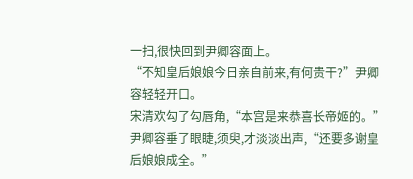一扫,很快回到尹卿容面上。
“不知皇后娘娘今日亲自前来,有何贵干?”尹卿容轻轻开口。
宋清欢勾了勾唇角,“本宫是来恭喜长帝姬的。”
尹卿容垂了眼睫,须臾,才淡淡出声,“还要多谢皇后娘娘成全。”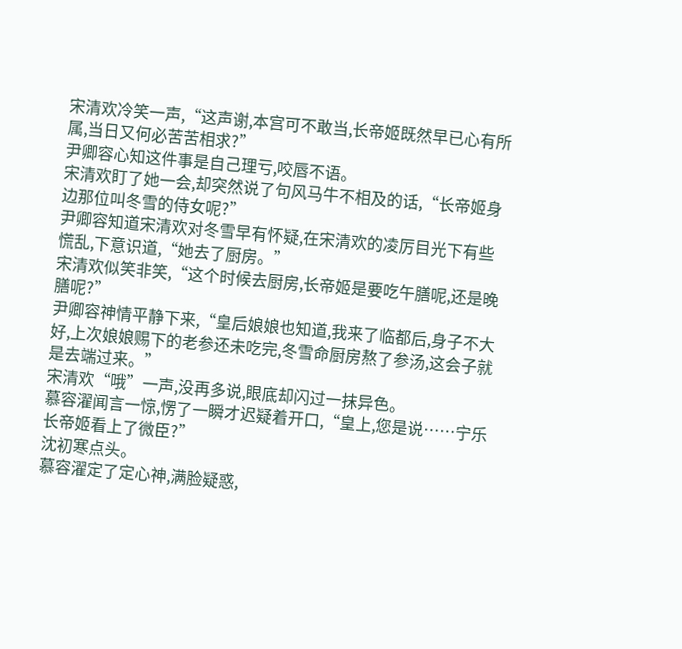宋清欢冷笑一声,“这声谢,本宫可不敢当,长帝姬既然早已心有所属,当日又何必苦苦相求?”
尹卿容心知这件事是自己理亏,咬唇不语。
宋清欢盯了她一会,却突然说了句风马牛不相及的话,“长帝姬身边那位叫冬雪的侍女呢?”
尹卿容知道宋清欢对冬雪早有怀疑,在宋清欢的凌厉目光下有些慌乱,下意识道,“她去了厨房。”
宋清欢似笑非笑,“这个时候去厨房,长帝姬是要吃午膳呢,还是晚膳呢?”
尹卿容神情平静下来,“皇后娘娘也知道,我来了临都后,身子不大好,上次娘娘赐下的老参还未吃完,冬雪命厨房熬了参汤,这会子就是去端过来。”
宋清欢“哦”一声,没再多说,眼底却闪过一抹异色。
慕容濯闻言一惊,愣了一瞬才迟疑着开口,“皇上,您是说……宁乐长帝姬看上了微臣?”
沈初寒点头。
慕容濯定了定心神,满脸疑惑,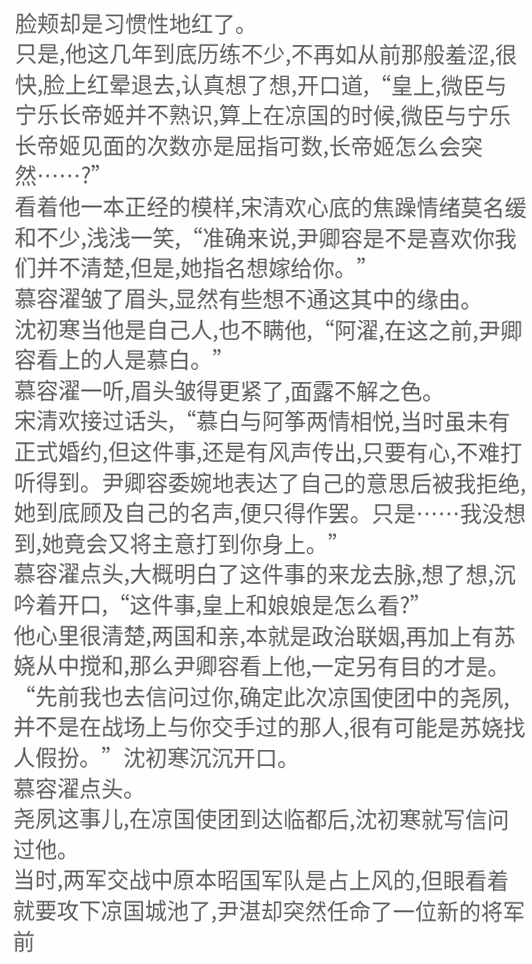脸颊却是习惯性地红了。
只是,他这几年到底历练不少,不再如从前那般羞涩,很快,脸上红晕退去,认真想了想,开口道,“皇上,微臣与宁乐长帝姬并不熟识,算上在凉国的时候,微臣与宁乐长帝姬见面的次数亦是屈指可数,长帝姬怎么会突然……?”
看着他一本正经的模样,宋清欢心底的焦躁情绪莫名缓和不少,浅浅一笑,“准确来说,尹卿容是不是喜欢你我们并不清楚,但是,她指名想嫁给你。”
慕容濯皱了眉头,显然有些想不通这其中的缘由。
沈初寒当他是自己人,也不瞒他,“阿濯,在这之前,尹卿容看上的人是慕白。”
慕容濯一听,眉头皱得更紧了,面露不解之色。
宋清欢接过话头,“慕白与阿筝两情相悦,当时虽未有正式婚约,但这件事,还是有风声传出,只要有心,不难打听得到。尹卿容委婉地表达了自己的意思后被我拒绝,她到底顾及自己的名声,便只得作罢。只是……我没想到,她竟会又将主意打到你身上。”
慕容濯点头,大概明白了这件事的来龙去脉,想了想,沉吟着开口,“这件事,皇上和娘娘是怎么看?”
他心里很清楚,两国和亲,本就是政治联姻,再加上有苏娆从中搅和,那么尹卿容看上他,一定另有目的才是。
“先前我也去信问过你,确定此次凉国使团中的尧夙,并不是在战场上与你交手过的那人,很有可能是苏娆找人假扮。”沈初寒沉沉开口。
慕容濯点头。
尧夙这事儿,在凉国使团到达临都后,沈初寒就写信问过他。
当时,两军交战中原本昭国军队是占上风的,但眼看着就要攻下凉国城池了,尹湛却突然任命了一位新的将军前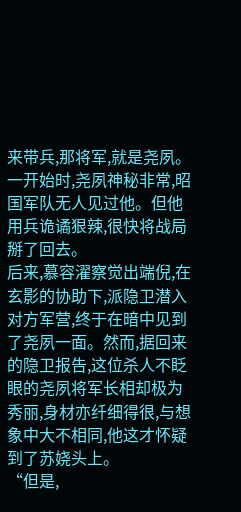来带兵,那将军,就是尧夙。
一开始时,尧夙神秘非常,昭国军队无人见过他。但他用兵诡谲狠辣,很快将战局掰了回去。
后来,慕容濯察觉出端倪,在玄影的协助下,派隐卫潜入对方军营,终于在暗中见到了尧夙一面。然而,据回来的隐卫报告,这位杀人不眨眼的尧夙将军长相却极为秀丽,身材亦纤细得很,与想象中大不相同,他这才怀疑到了苏娆头上。
“但是,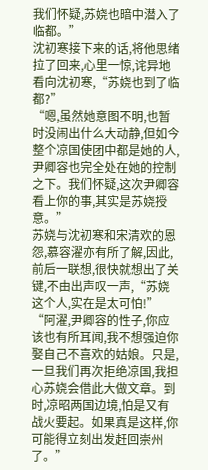我们怀疑,苏娆也暗中潜入了临都。”
沈初寒接下来的话,将他思绪拉了回来,心里一惊,诧异地看向沈初寒,“苏娆也到了临都?”
“嗯,虽然她意图不明,也暂时没闹出什么大动静,但如今整个凉国使团中都是她的人,尹卿容也完全处在她的控制之下。我们怀疑,这次尹卿容看上你的事,其实是苏娆授意。”
苏娆与沈初寒和宋清欢的恩怨,慕容濯亦有所了解,因此,前后一联想,很快就想出了关键,不由出声叹一声,“苏娆这个人,实在是太可怕!”
“阿濯,尹卿容的性子,你应该也有所耳闻,我不想强迫你娶自己不喜欢的姑娘。只是,一旦我们再次拒绝凉国,我担心苏娆会借此大做文章。到时,凉昭两国边境,怕是又有战火要起。如果真是这样,你可能得立刻出发赶回崇州了。”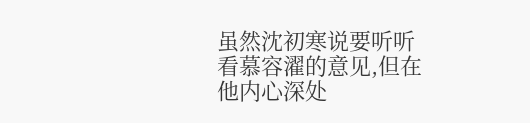虽然沈初寒说要听听看慕容濯的意见,但在他内心深处